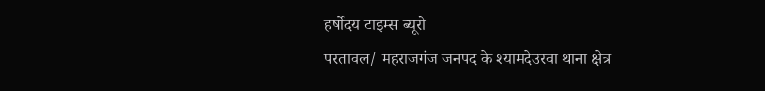हर्षोदय टाइम्स ब्यूरो
परतावल/ महराजगंज जनपद के श्यामदेउरवा थाना क्षेत्र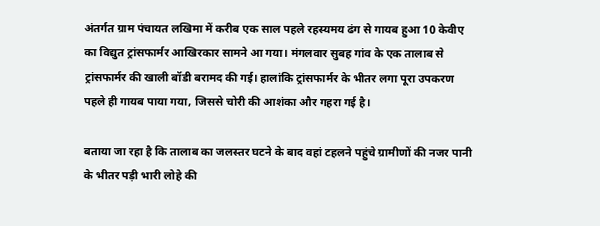अंतर्गत ग्राम पंचायत लखिमा में करीब एक साल पहले रहस्यमय ढंग से गायब हुआ 10 केवीए का विद्युत ट्रांसफार्मर आखिरकार सामने आ गया। मंगलवार सुबह गांव के एक तालाब से ट्रांसफार्मर की खाली बॉडी बरामद की गई। हालांकि ट्रांसफार्मर के भीतर लगा पूरा उपकरण पहले ही गायब पाया गया, जिससे चोरी की आशंका और गहरा गई है।

बताया जा रहा है कि तालाब का जलस्तर घटने के बाद वहां टहलने पहुंचे ग्रामीणों की नजर पानी के भीतर पड़ी भारी लोहे की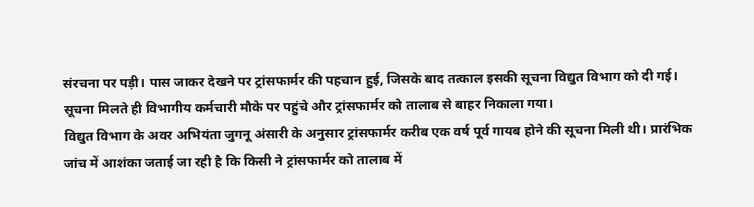संरचना पर पड़ी। पास जाकर देखने पर ट्रांसफार्मर की पहचान हुई, जिसके बाद तत्काल इसकी सूचना विद्युत विभाग को दी गई। सूचना मिलते ही विभागीय कर्मचारी मौके पर पहुंचे और ट्रांसफार्मर को तालाब से बाहर निकाला गया।
विद्युत विभाग के अवर अभियंता जुगनू अंसारी के अनुसार ट्रांसफार्मर करीब एक वर्ष पूर्व गायब होने की सूचना मिली थी। प्रारंभिक जांच में आशंका जताई जा रही है कि किसी ने ट्रांसफार्मर को तालाब में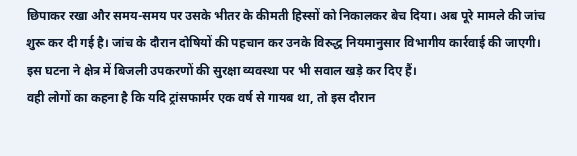छिपाकर रखा और समय-समय पर उसके भीतर के कीमती हिस्सों को निकालकर बेच दिया। अब पूरे मामले की जांच शुरू कर दी गई है। जांच के दौरान दोषियों की पहचान कर उनके विरुद्ध नियमानुसार विभागीय कार्रवाई की जाएगी।
इस घटना ने क्षेत्र में बिजली उपकरणों की सुरक्षा व्यवस्था पर भी सवाल खड़े कर दिए हैं।
वही लोगों का कहना है कि यदि ट्रांसफार्मर एक वर्ष से गायब था, तो इस दौरान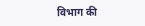विभाग की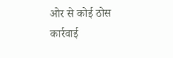ओर से कोई ठोस कार्रवाई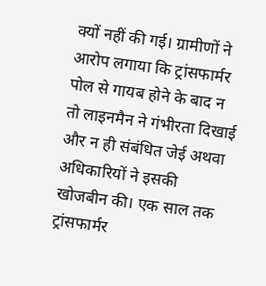क्यों नहीं की गई। ग्रामीणों ने आरोप लगाया कि ट्रांसफार्मर पोल से गायब होने के बाद न तो लाइनमैन ने गंभीरता दिखाई और न ही संबंधित जेई अथवा अधिकारियों ने इसकी खोजबीन की। एक साल तक ट्रांसफार्मर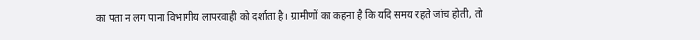का पता न लग पाना विभागीय लापरवाही को दर्शाता है। ग्रामीणों का कहना है कि यदि समय रहते जांच होती, तो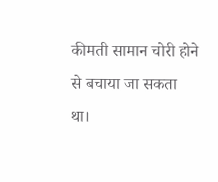कीमती सामान चोरी होने से बचाया जा सकता था।